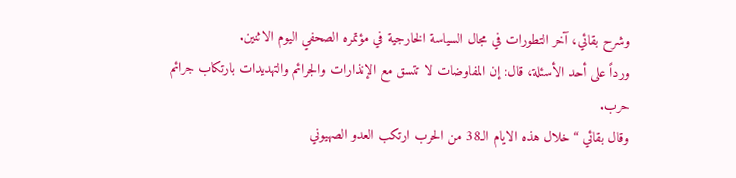وشرح بقائي، آخر التطورات في مجال السياسة الخارجية في مؤتمره الصحفي اليوم الاثنين.
ورداً على أحد الأسئلة، قال: إن المفاوضات لا تتسق مع الإنذارات والجرائم والتهديدات بارتكاب جرائم حرب.
وقال بقائي “خلال هذه الايام الـ38 من الحرب ارتكب العدو الصهيوني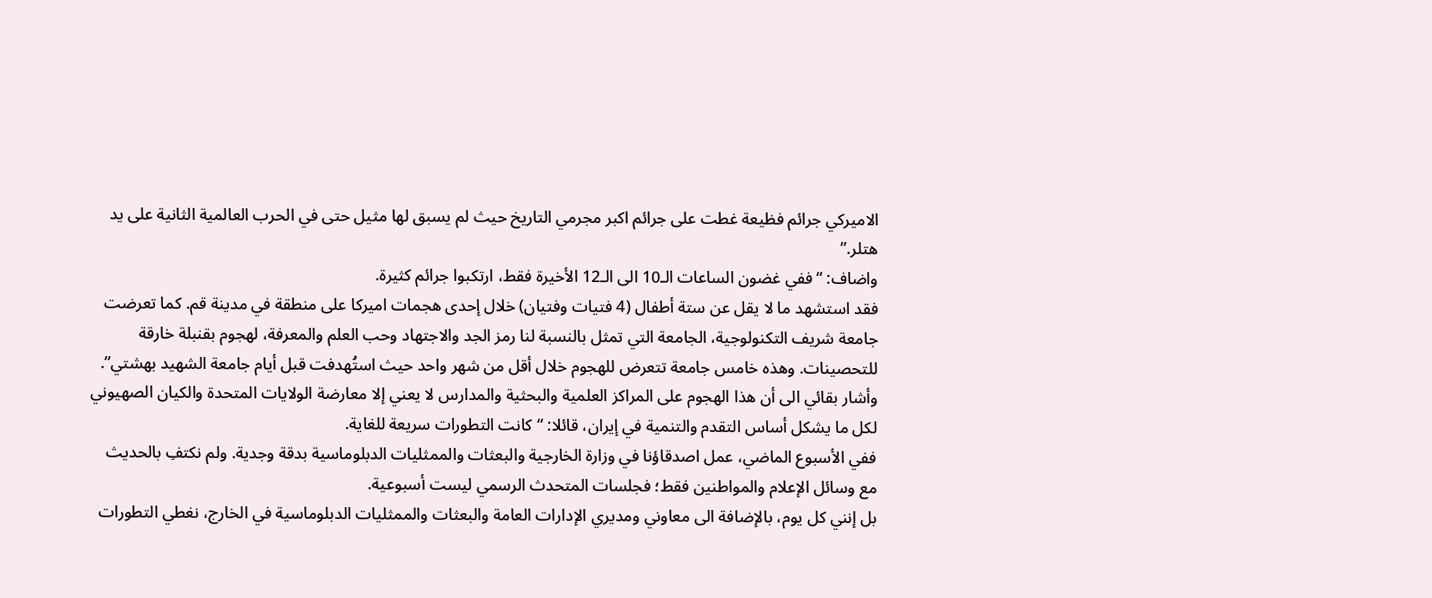الاميركي جرائم فظيعة غطت على جرائم اكبر مجرمي التاريخ حيث لم يسبق لها مثيل حتى في الحرب العالمية الثانية على يد هتلر.”
واضاف: “ففي غضون الساعات الـ10 الى الـ12 الأخيرة فقط، ارتكبوا جرائم كثيرة.
فقد استشهد ما لا يقل عن ستة أطفال (4 فتيات وفتيان) خلال إحدى هجمات اميركا على منطقة في مدينة قم. كما تعرضت جامعة شريف التكنولوجية، الجامعة التي تمثل بالنسبة لنا رمز الجد والاجتهاد وحب العلم والمعرفة، لهجوم بقنبلة خارقة للتحصينات. وهذه خامس جامعة تتعرض للهجوم خلال أقل من شهر واحد حيث استُهدفت قبل أيام جامعة الشهيد بهشتي”.
وأشار بقائي الى أن هذا الهجوم على المراكز العلمية والبحثية والمدارس لا يعني إلا معارضة الولايات المتحدة والكيان الصهيوني لكل ما يشكل أساس التقدم والتنمية في إيران، قائلا: “كانت التطورات سريعة للغاية.
ففي الأسبوع الماضي، عمل اصدقاؤنا في وزارة الخارجية والبعثات والممثليات الدبلوماسية بدقة وجدية. ولم نكتفِ بالحديث مع وسائل الإعلام والمواطنين فقط؛ فجلسات المتحدث الرسمي ليست أسبوعية.
بل إنني كل يوم، بالإضافة الى معاوني ومديري الإدارات العامة والبعثات والممثليات الدبلوماسية في الخارج، نغطي التطورات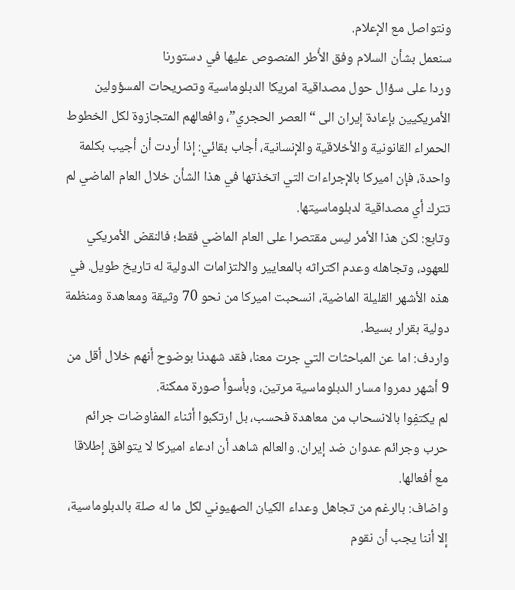ونتواصل مع الإعلام.
سنعمل بشأن السلام وفق الأُطر المنصوص عليها في دستورنا
وردا على سؤال حول مصداقية امريكا الدبلوماسية وتصريحات المسؤولين الأمريكيين بإعادة إيران الى “العصر الحجري”، وافعالهم المتجازوة لكل الخطوط الحمراء القانونية والأخلاقية والإنسانية، أجاب بقائي: إذا أردت أن أجيب بكلمة واحدة، فإن اميركا بالإجراءات التي اتخذتها في هذا الشأن خلال العام الماضي لم تترك أي مصداقية لدبلوماسيتها.
وتابع: لكن هذا الأمر ليس مقتصرا على العام الماضي فقط؛ فالنقض الأمريكي للعهود، وتجاهله وعدم اكتراثه بالمعايير والالتزامات الدولية له تاريخ طويل. في هذه الأشهر القليلة الماضية، انسحبت اميركا من نحو 70 وثيقة ومعاهدة ومنظمة دولية بقرار بسيط.
واردف: اما عن المباحثات التي جرت معنا، فقد شهدنا بوضوح أنهم خلال أقل من 9 أشهر دمروا مسار الدبلوماسية مرتين، وبأسوأ صورة ممكنة.
لم يكتفِوا بالانسحاب من معاهدة فحسب، بل ارتكبوا أثناء المفاوضات جرائم حرب وجرائم عدوان ضد إيران. والعالم شاهد أن ادعاء اميركا لا يتوافق إطلاقا مع أفعالها.
واضاف: بالرغم من تجاهل وعداء الكيان الصهيوني لكل ما له صلة بالدبلوماسية، إلا أننا يجب أن نقوم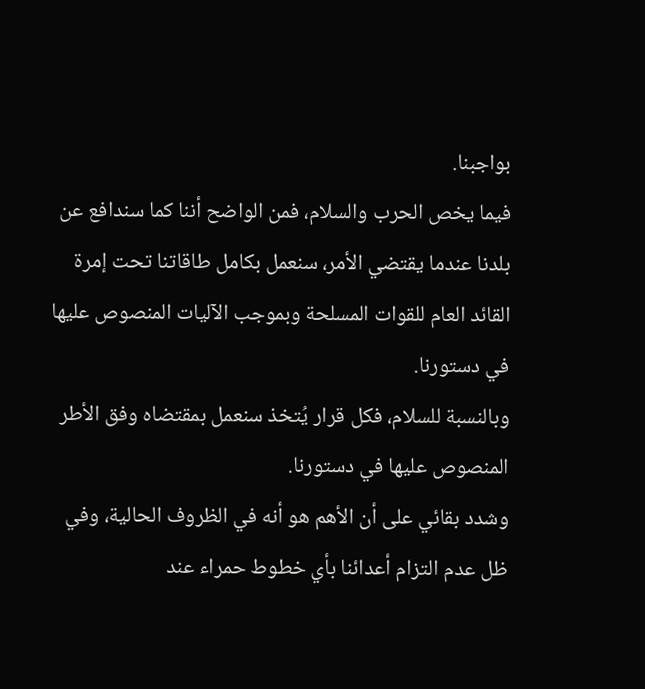بواجبنا.
فيما يخص الحرب والسلام، فمن الواضح أننا كما سندافع عن بلدنا عندما يقتضي الأمر، سنعمل بكامل طاقاتنا تحت إمرة القائد العام للقوات المسلحة وبموجب الآليات المنصوص عليها في دستورنا.
وبالنسبة للسلام، فكل قرار يُتخذ سنعمل بمقتضاه وفق الأطر المنصوص عليها في دستورنا.
وشدد بقائي على أن الأهم هو أنه في الظروف الحالية، وفي ظل عدم التزام أعدائنا بأي خطوط حمراء عند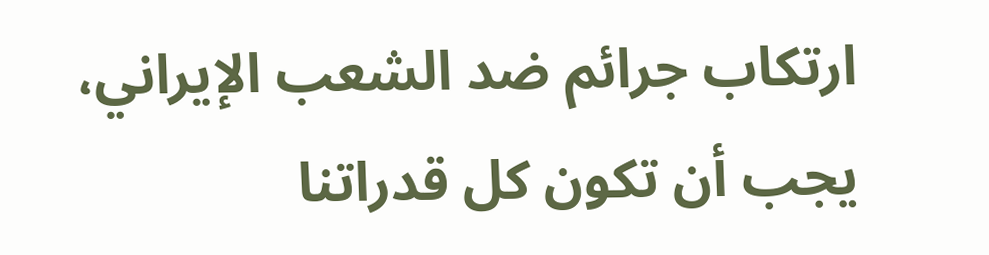ارتكاب جرائم ضد الشعب الإيراني، يجب أن تكون كل قدراتنا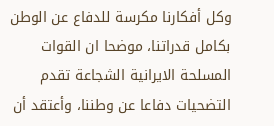وكل أفكارنا مكرسة للدفاع عن الوطن بكامل قدراتنا، موضحا ان القوات المسلحة الايرانية الشجاعة تقدم التضحيات دفاعا عن وطننا، وأعتقد أن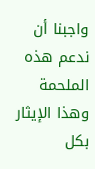واجبنا أن ندعم هذه الملحمة وهذا الإيثار بكل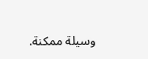وسيلة ممكنة.